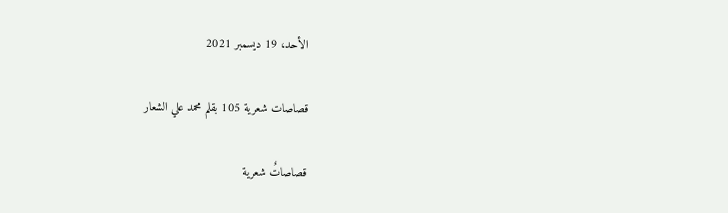الأحد، 19 ديسمبر 2021

قصاصات شعرية 105 بقلم محمد علي الشعار

قصاصاتٌ شعرية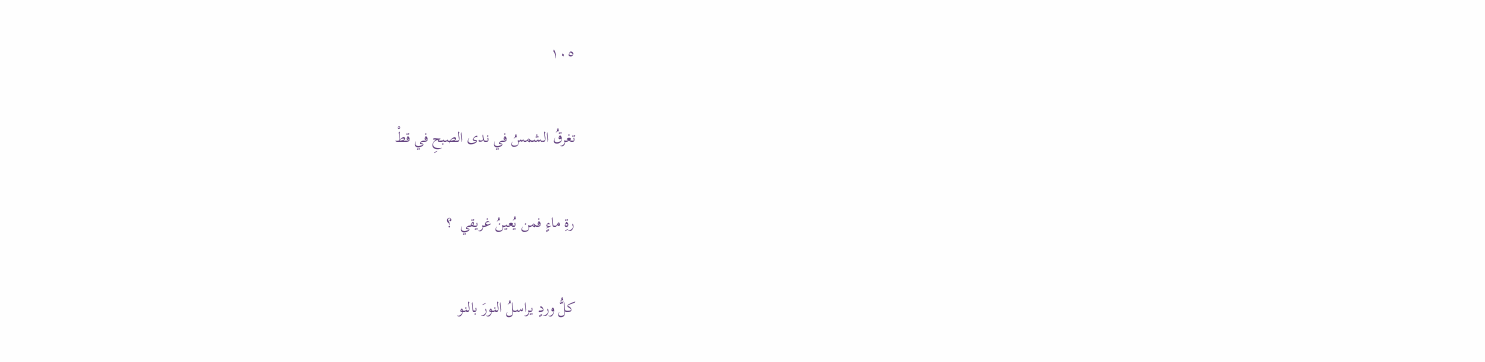١٠٥

تغرقُ الشمسُ في ندى الصبحِ في قطْ

رةِ ماءٍ فمن يُعينُ غريقي  ؟

كلُّ وردٍ يراسلُ النورَ بالنو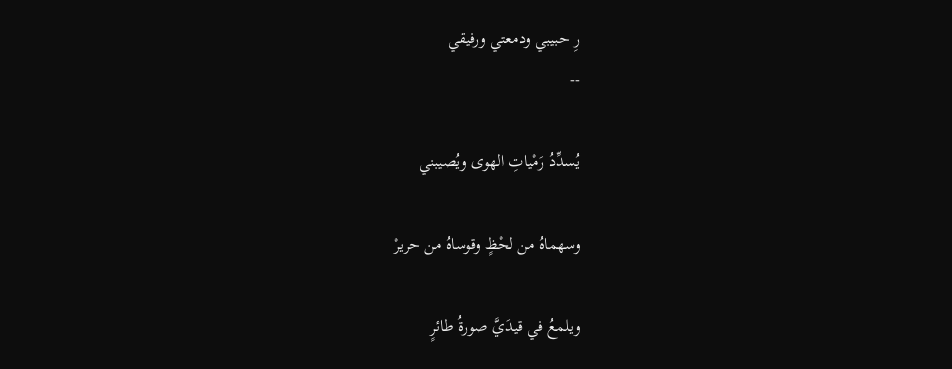رِ حبيبي ودمعتي ورفيقي
--

يُسدِّدُ رَمْياتِ الهوى ويُصيبني

وسهماهُ من لحْظٍ وقوساهُ من حريرْ

ويلمعُ في قيدَيَّ صورةُ طائرٍ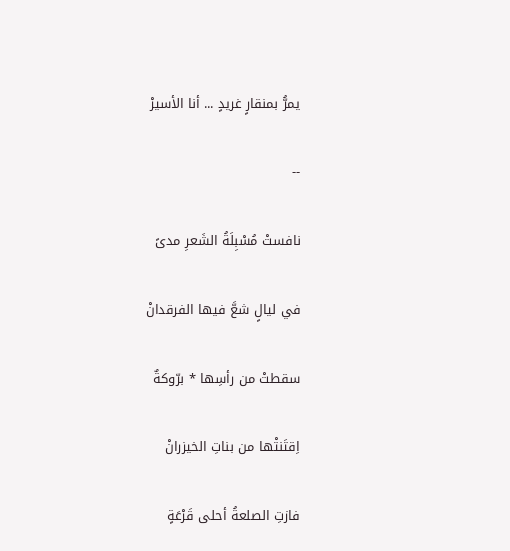يمرُّ بمنقارٍ غريدٍ ... أنا الأسيرْ

--

نافستْ مُسْبِلَةُ الشَعرِ مدىً

في ليالٍ شعَّ فيها الفرقدانْ

سقطتْ من رأسِها * برّوكةٌ

اِقتَنتْها من بناتِ الخيزرانْ

فازتِ الصلعةُ أحلى قَرْعَةٍ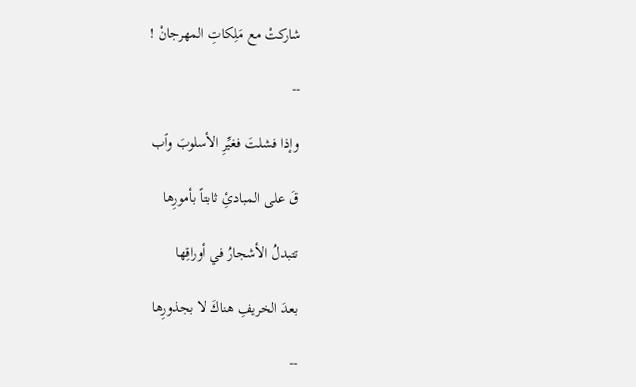شاركتْ مع مَلِكاتِ المهرجانْ !

--

وإذا فشلتَ فغيِّرِ الأسلوبَ وٱب

قَ على المبادئِ ثابتاً بأمورِها

تتبدلُ الأشجارُ في أوراقِها

بعدَ الخريفِ هناكَ لا بجذورِها

--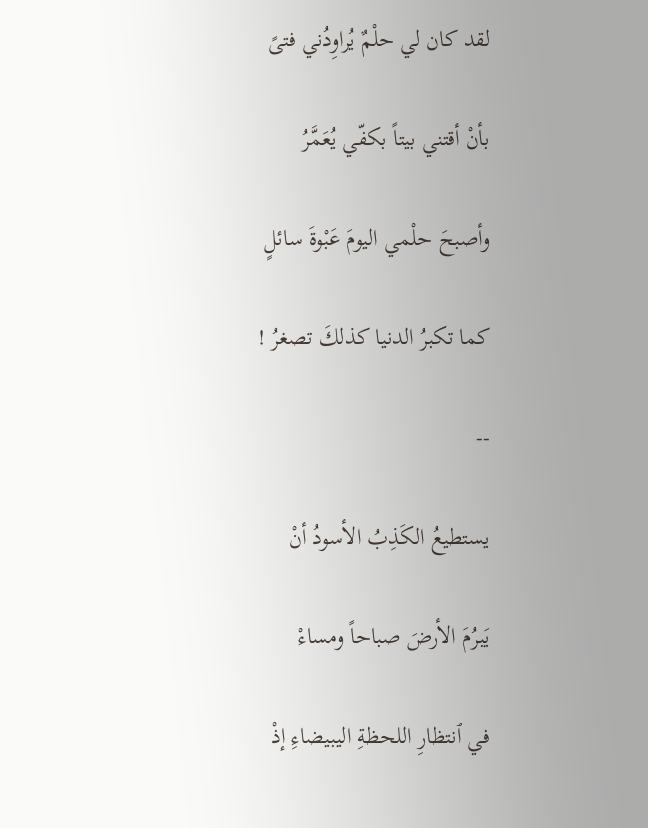لقد كان لي حلْمٌ يُراوِدُني فتىً

بأنْ أقتني بيتاً بكفّي يُعَمَّرُ

وأصبحَ حلْمي اليومَ عَبْوةَ سائلٍ

كما تكبرُ الدنيا كذلكَ تصغرُ !

--

يستطيعُ الكَذِبُ الأسودُ أنْ

يَبرُمَ الأرضَ صباحاً ومساءْ

في ٱنتظارِ اللحظةِ اليبيضاءِ إذْ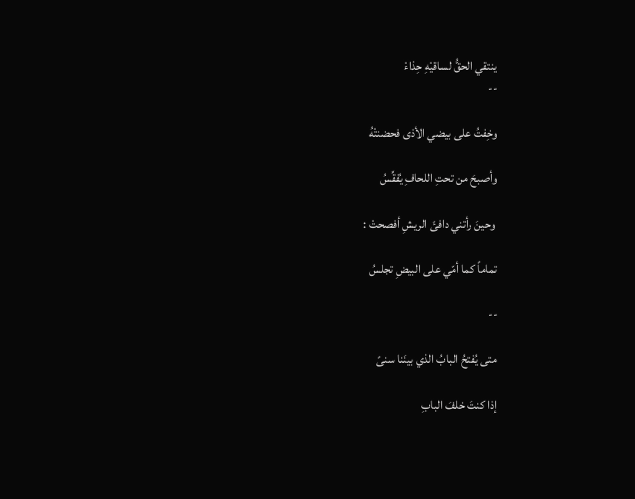ينتقي الحقُّ لساقيْهِ حِذاءْ
--

وخِفتُ على بيضي الأذى فحضنتْهُ

وأصبحَ من تحتِ اللحافِ يُفقِّسُ

 وحينَ رأتني دافئَ الريشِ أفصحتْ :

تماماً كما أمّي على البيضِ تجلسُ

--

متى يُفتحُ البابُ الذي بينَنا سنىً

إذا كنتَ خلفَ البابِ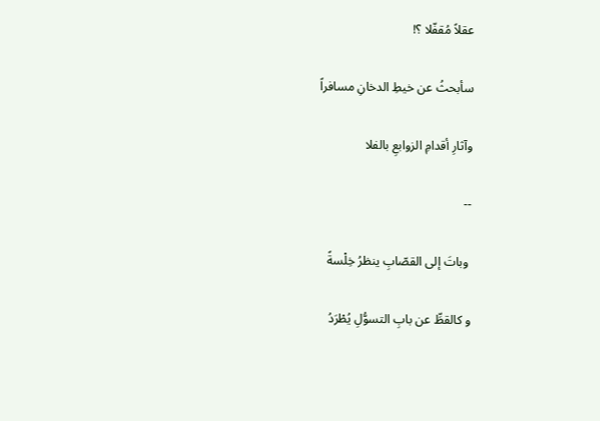عقلاً مُقفّلا ؟!

سأبحثُ عن خيطِ الدخانِ مسافراً

وآثارِ أقدامِ الزوابعِ بالفلا

--

 وباتَ إلى القصّابِ ينظرُ خِلْسةً

و كالقطِّ عن بابِ التسوُّلِ يُطْرَدُ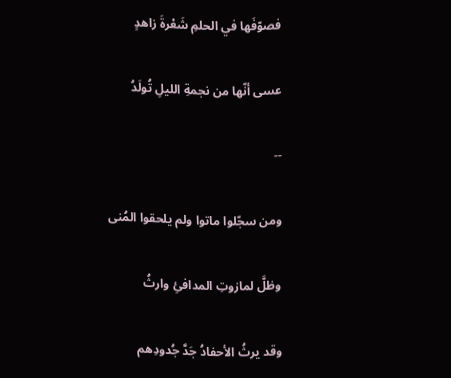فصوّفَها في الحلمِ شَعْرةَ زاهدٍ

عسى أنّها من نجمةِ الليلِ تُولَدُ

--

ومن سجّلوا ماتوا ولم يلحقوا المُنى

وظلَّ لمازوتِ المدافئِ وارثُ

وقد يرثُ الأحفادُ جَدَّ جُدودِهم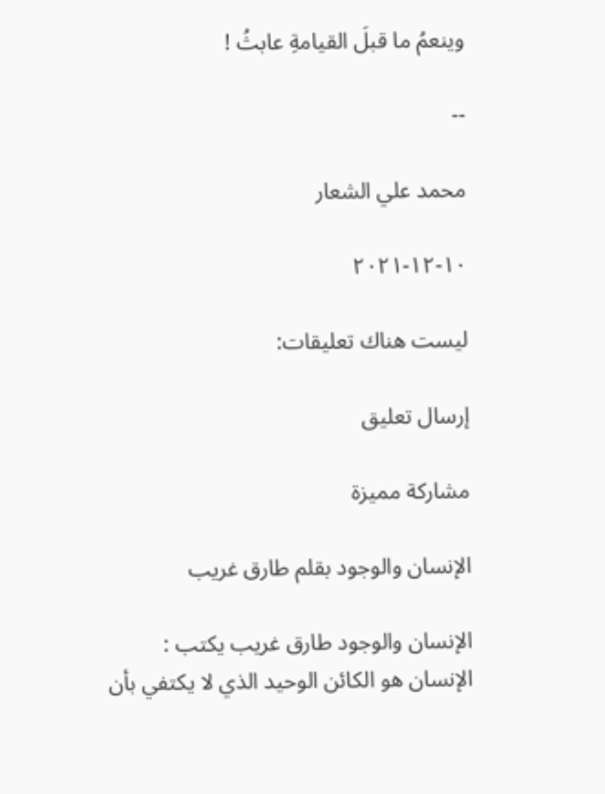وينعمُ ما قبلَ القيامةِ عابثُ !

--

محمد علي الشعار

١٠-١٢-٢٠٢١

ليست هناك تعليقات:

إرسال تعليق

مشاركة مميزة

الإنسان والوجود بقلم طارق غريب

الإنسان والوجود طارق غريب يكتب : الإنسان هو الكائن الوحيد الذي لا يكتفي بأن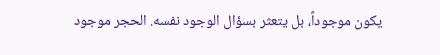يكون موجوداً، بل يتعثر بسؤال الوجود نفسه. الحجر موجود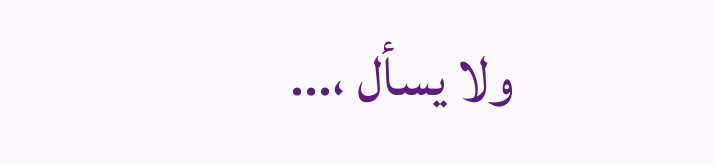ولا يسأل ،...